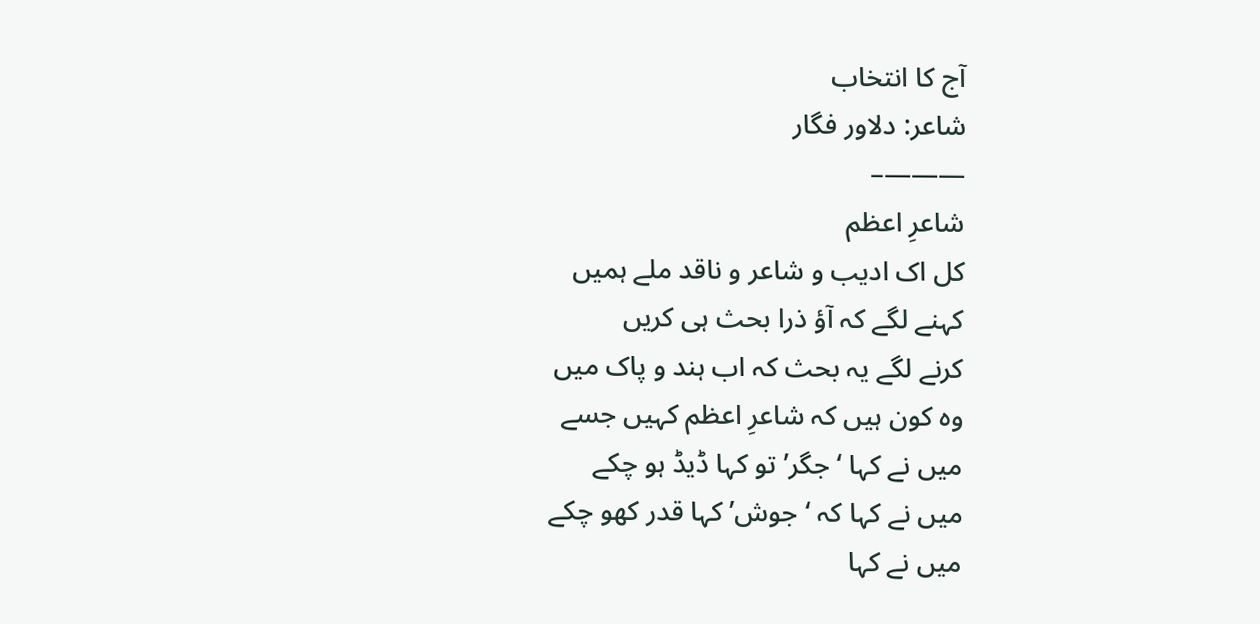آج کا انتخاب
شاعر: دلاور فگار
———–
شاعرِ اعظم
کل اک ادیب و شاعر و ناقد ملے ہمیں
کہنے لگے کہ آؤ ذرا بحث ہی کریں
کرنے لگے یہ بحث کہ اب ہند و پاک میں
وہ کون ہیں کہ شاعرِ اعظم کہیں جسے
میں نے کہا ‘جگر’ تو کہا ڈیڈ ہو چکے
میں نے کہا کہ ‘جوش’ کہا قدر کھو چکے
میں نے کہا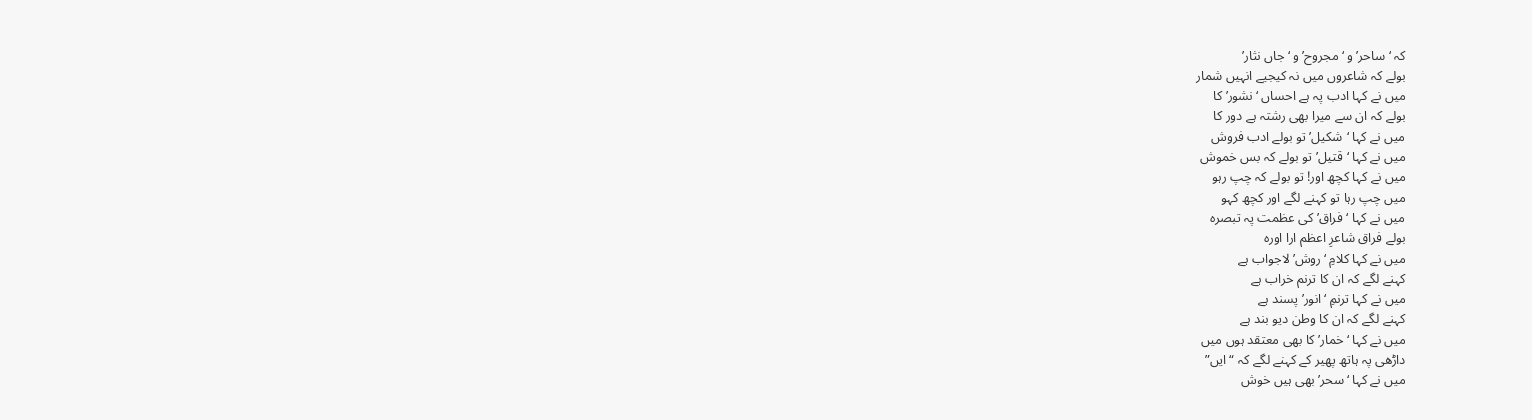کہ ‘ساحر’ و ‘مجروح’ و ‘جاں نثار’
بولے کہ شاعروں میں نہ کیجیے انہیں شمار
میں نے کہا ادب پہ ہے احساں ‘نشور’ کا
بولے کہ ان سے میرا بھی رشتہ ہے دور کا
میں نے کہا ‘شکیل’ تو بولے ادب فروش
میں نے کہا ‘قتیل’ تو بولے کہ بس خموش
میں نے کہا کچھ اور! تو بولے کہ چپ رہو
میں چپ رہا تو کہنے لگے اور کچھ کہو
میں نے کہا ‘فراق’ کی عظمت پہ تبصرہ
بولے فراق شاعرِ اعظم ارا اورہ
میں نے کہا کلامِ ‘روش’ لاجواب ہے
کہنے لگے کہ ان کا ترنم خراب ہے
میں نے کہا ترنمِ ‘انور’ پسند ہے
کہنے لگے کہ ان کا وطن دیو بند ہے
میں نے کہا ‘خمار’ کا بھی معتقد ہوں میں
داڑھی پہ ہاتھ پھیر کے کہنے لگے کہ “ایں”
میں نے کہا ‘سحر’ بھی ہیں خوش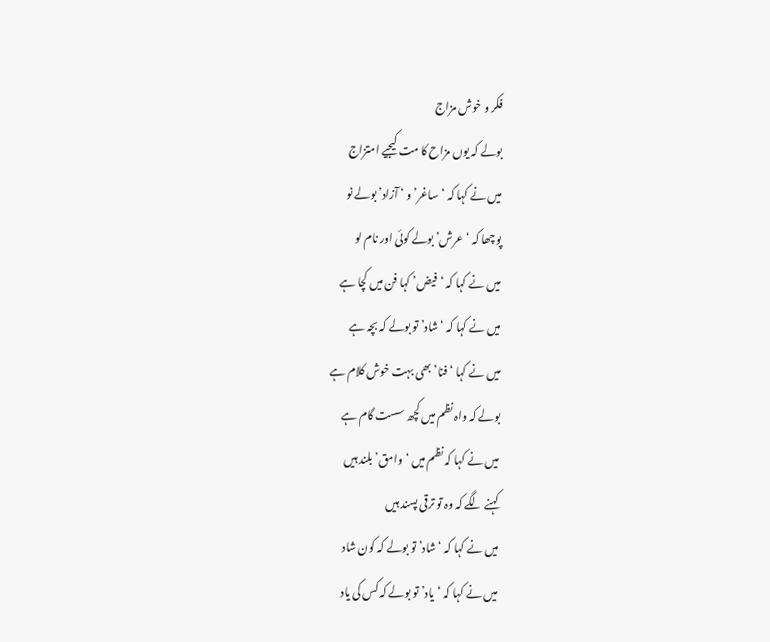فکر و خوش مزاج
بولے کہ یوں مزاح کا مت کیجیے امتزاج
میں نے کہا کہ ‘ساغر’ و ‘ آزاد’ بولے نو
پوچھا کہ ‘عرش’ بولے کوئی اور نام لو
میں نے کہا کہ ‘فیض’ کہا فن میں کچا ہے
میں نے کہا کہ ‘شاد’ تو بولے کہ بچہ ہے
میں نے کہا ‘فنا’ بھی بہت خوش کلام ہے
بولے کہ واہ نظم میں کچھ سست گام ہے
میں نے کہا کہ نظم میں ‘وامق’ بلند ہیں
کہنے لگے کہ وہ تو ترقی پسند ہیں
میں نے کہا کہ ‘شاد’ تو بولے کہ کون شاد
میں نے کہا کہ ‘یاد’ تو بولے کہ کس کی یاد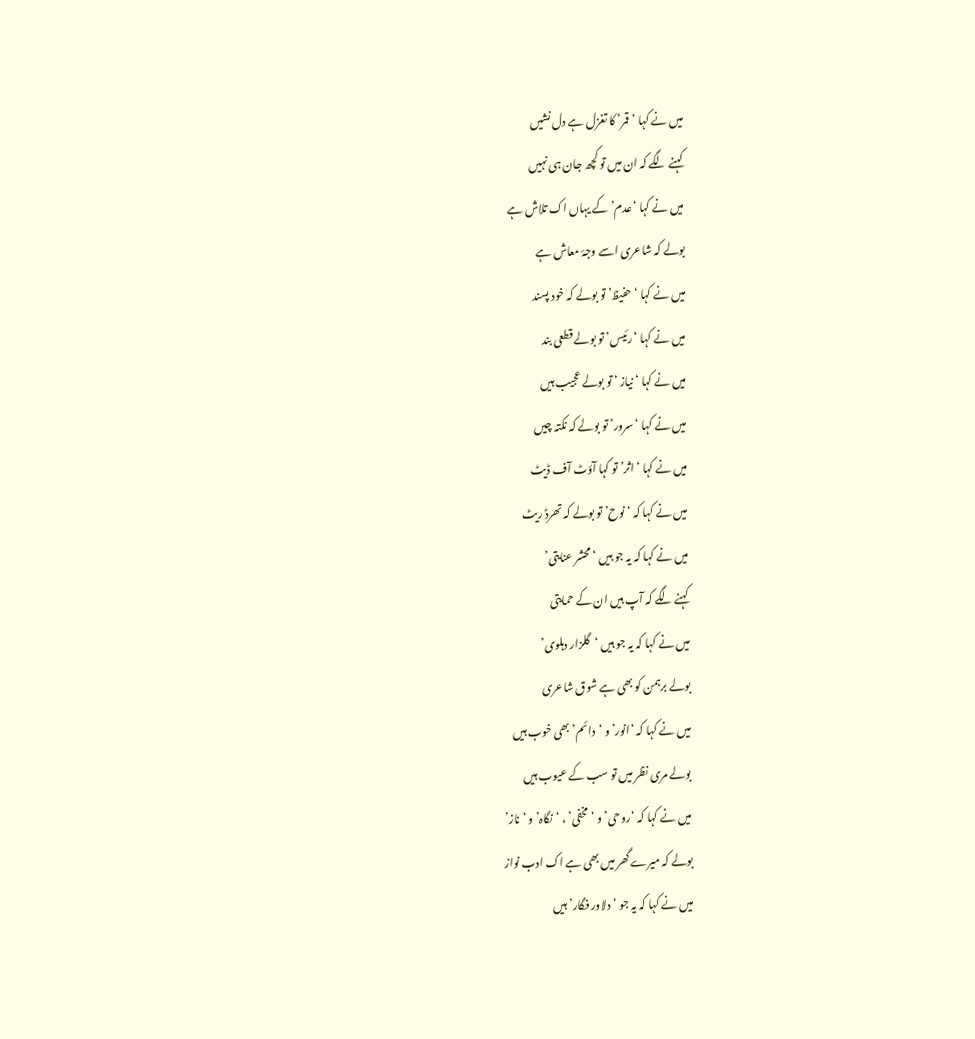میں نے کہا ‘قمر’ کا تغزل ہے دل نشیں
کہنے لگے کہ ان میں تو کچھ جان ہی نہیں
میں نے کہا ‘عدم’ کے یہاں اک تلاش ہے
بولے کہ شاعری اسے وجۂ معاش ہے
میں نے کہا ‘حفیظ’ تو بولے کہ خود پسند
میں نے کہا ‘رئیس’ تو بولے قطعی بند
میں نے کہا ‘نیاز ‘ تو بولے عجیب ہیں
میں نے کہا ‘سرور’ تو بولے کہ نکتہ چیں
میں نے کہا ‘اثر’ تو کہا آؤٹ آف ڈیٹ
میں نے کہا کہ ‘نوح’ تو بولے کہ تھرڈ ریٹ
میں نے کہا کہ یہ جو ہیں ‘محشر عنایتی’
کہنے لگے کہ آپ ہیں ان کے حمایتی
میں نے کہا کہ یہ جو ہیں ‘گلزار دہلوی’
بولے برہمن کو بھی ہے شوق شاعری
میں نے کہا کہ ‘انور’ و ‘دائم’ بھی خوب ہیں
بولے مری نظر میں تو سب کے عیوب ہیں
میں نے کہا کہ ‘روحی’ و ‘مخفی’ ، ‘نگاہ’ و ‘ناز’
بولے کہ میرے گھر میں بھی ہے اک ادب نواز
میں نے کہا کہ یہ جو ‘دلاور فگار’ ہیں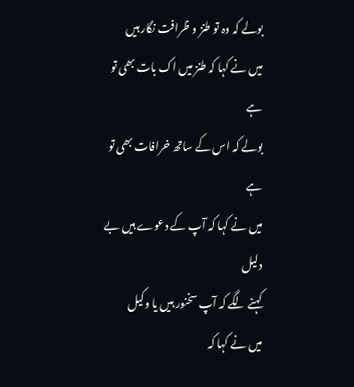بولے کہ وہ تو طنز و ظرافت نگار ہیں
میں نے کہا کہ طنز میں اک بات بھی تو ہے
بولے کہ اس کے ساتھ خرافات بھی تو ہے
میں نے کہا کہ آپ کے دعوے ہیں بے دلیل
کہنے لگے کہ آپ سخنور ہیں یا وکیل
میں نے کہا کہ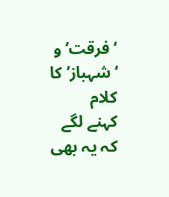‘فرقت’ و ‘شہباز’ کا کلام
کہنے لگے کہ یہ بھی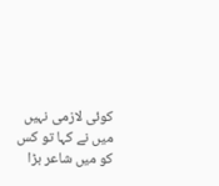کوئی لازمی نہیں
میں نے کہا تو کس کو میں شاعر بڑا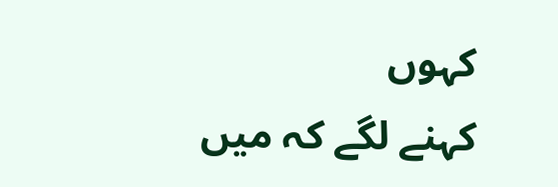کہوں
کہنے لگے کہ میں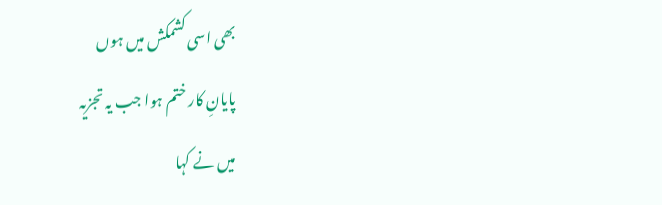بھی اسی کشمکش میں ہوں
پایانِ کار ختم ہوا جب یہ تجزیہ
میں نے کہا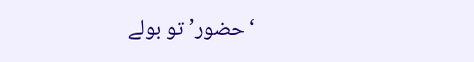‘حضور’ تو بولے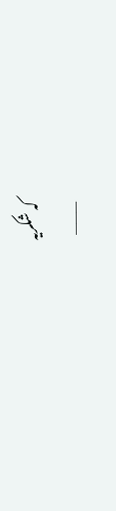کہ شکریہ
———